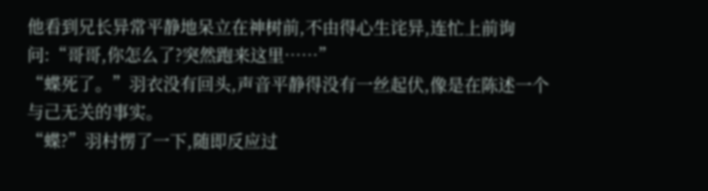他看到兄长异常平静地呆立在神树前,不由得心生诧异,连忙上前询问:“哥哥,你怎么了?突然跑来这里……”
“蝶死了。”羽衣没有回头,声音平静得没有一丝起伏,像是在陈述一个与己无关的事实。
“蝶?”羽村愣了一下,随即反应过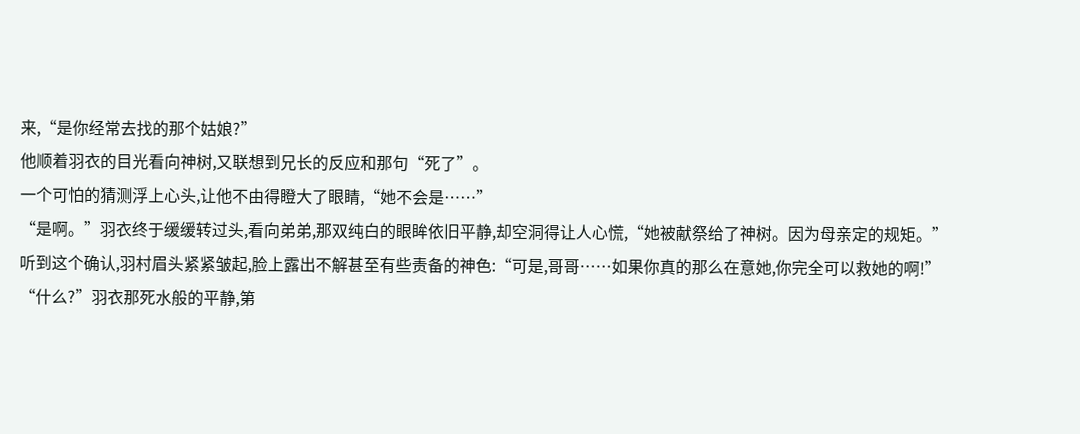来,“是你经常去找的那个姑娘?”
他顺着羽衣的目光看向神树,又联想到兄长的反应和那句“死了”。
一个可怕的猜测浮上心头,让他不由得瞪大了眼睛,“她不会是……”
“是啊。”羽衣终于缓缓转过头,看向弟弟,那双纯白的眼眸依旧平静,却空洞得让人心慌,“她被献祭给了神树。因为母亲定的规矩。”
听到这个确认,羽村眉头紧紧皱起,脸上露出不解甚至有些责备的神色:“可是,哥哥……如果你真的那么在意她,你完全可以救她的啊!”
“什么?”羽衣那死水般的平静,第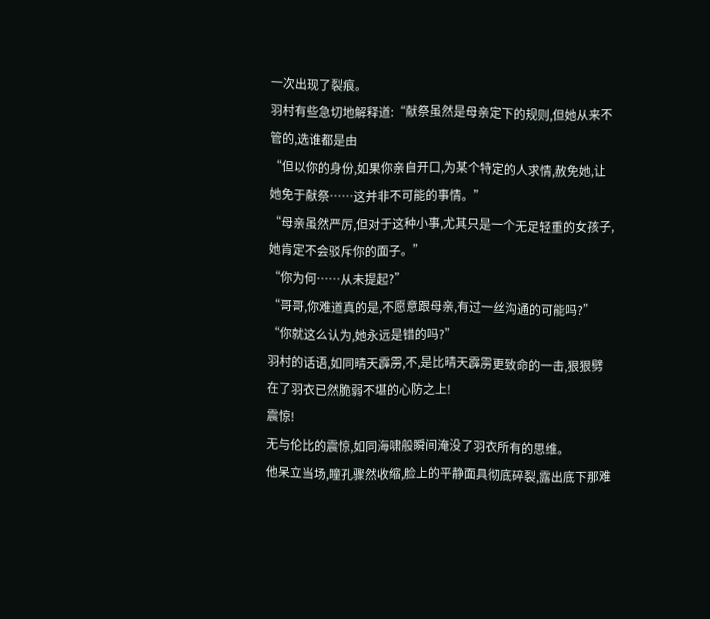一次出现了裂痕。
羽村有些急切地解释道:“献祭虽然是母亲定下的规则,但她从来不管的,选谁都是由
“但以你的身份,如果你亲自开口,为某个特定的人求情,赦免她,让她免于献祭……这并非不可能的事情。”
“母亲虽然严厉,但对于这种小事,尤其只是一个无足轻重的女孩子,她肯定不会驳斥你的面子。”
“你为何……从未提起?”
“哥哥,你难道真的是,不愿意跟母亲,有过一丝沟通的可能吗?”
“你就这么认为,她永远是错的吗?”
羽村的话语,如同晴天霹雳,不,是比晴天霹雳更致命的一击,狠狠劈在了羽衣已然脆弱不堪的心防之上!
震惊!
无与伦比的震惊,如同海啸般瞬间淹没了羽衣所有的思维。
他呆立当场,瞳孔骤然收缩,脸上的平静面具彻底碎裂,露出底下那难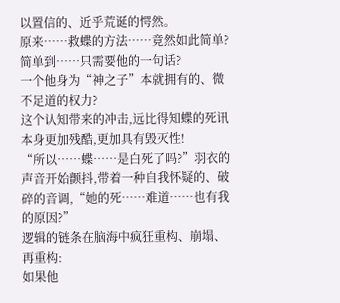以置信的、近乎荒诞的愕然。
原来……救蝶的方法……竟然如此简单?
简单到……只需要他的一句话?
一个他身为“神之子”本就拥有的、微不足道的权力?
这个认知带来的冲击,远比得知蝶的死讯本身更加残酷,更加具有毁灭性!
“所以……蝶……是白死了吗?”羽衣的声音开始颤抖,带着一种自我怀疑的、破碎的音调,“她的死……难道……也有我的原因?”
逻辑的链条在脑海中疯狂重构、崩塌、再重构:
如果他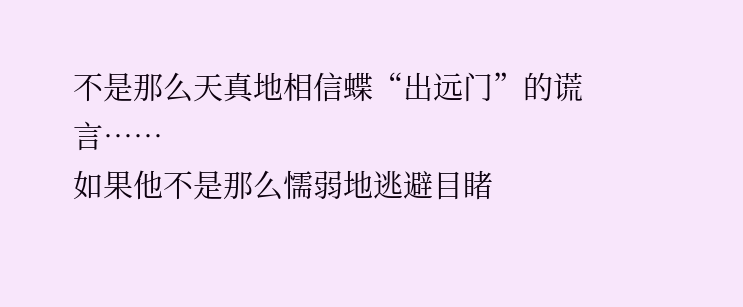不是那么天真地相信蝶“出远门”的谎言……
如果他不是那么懦弱地逃避目睹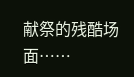献祭的残酷场面……